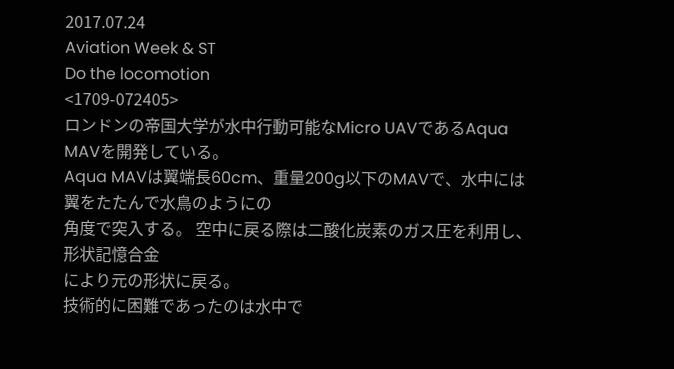2017.07.24
Aviation Week & ST
Do the locomotion
<1709-072405>
ロンドンの帝国大学が水中行動可能なMicro UAVであるAqua MAVを開発している。
Aqua MAVは翼端長60cm、重量200g以下のMAVで、水中には翼をたたんで水鳥のようにの
角度で突入する。 空中に戻る際は二酸化炭素のガス圧を利用し、形状記憶合金
により元の形状に戻る。
技術的に困難であったのは水中で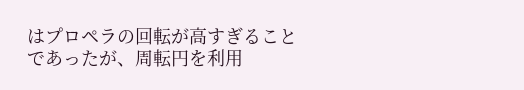はプロペラの回転が高すぎることであったが、周転円を利用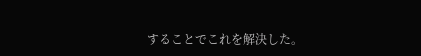することでこれを解決した。